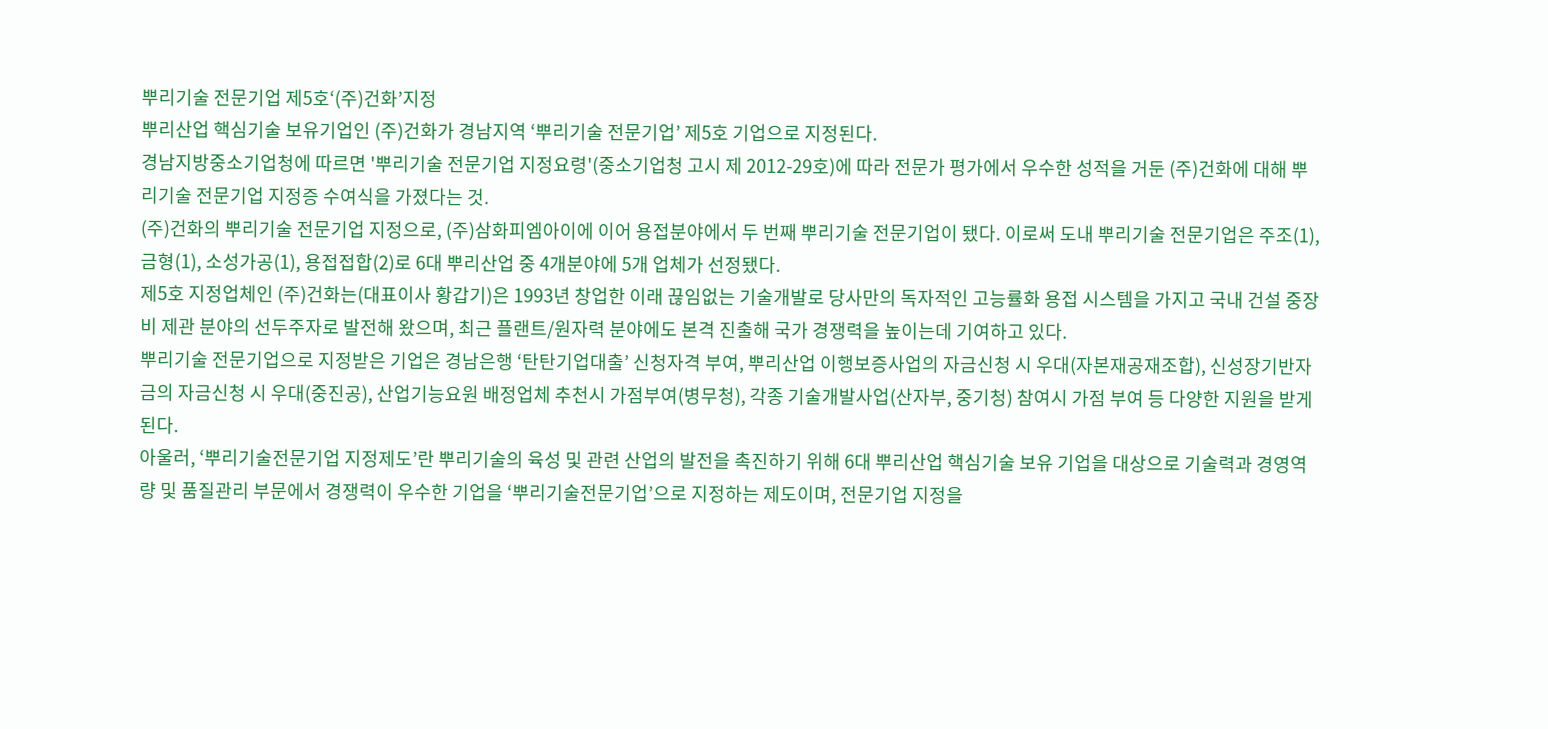뿌리기술 전문기업 제5호‘(주)건화’지정
뿌리산업 핵심기술 보유기업인 (주)건화가 경남지역 ‘뿌리기술 전문기업’ 제5호 기업으로 지정된다.
경남지방중소기업청에 따르면 '뿌리기술 전문기업 지정요령'(중소기업청 고시 제 2012-29호)에 따라 전문가 평가에서 우수한 성적을 거둔 (주)건화에 대해 뿌리기술 전문기업 지정증 수여식을 가졌다는 것.
(주)건화의 뿌리기술 전문기업 지정으로, (주)삼화피엠아이에 이어 용접분야에서 두 번째 뿌리기술 전문기업이 됐다. 이로써 도내 뿌리기술 전문기업은 주조(1), 금형(1), 소성가공(1), 용접접합(2)로 6대 뿌리산업 중 4개분야에 5개 업체가 선정됐다.
제5호 지정업체인 (주)건화는(대표이사 황갑기)은 1993년 창업한 이래 끊임없는 기술개발로 당사만의 독자적인 고능률화 용접 시스템을 가지고 국내 건설 중장비 제관 분야의 선두주자로 발전해 왔으며, 최근 플랜트/원자력 분야에도 본격 진출해 국가 경쟁력을 높이는데 기여하고 있다.
뿌리기술 전문기업으로 지정받은 기업은 경남은행 ‘탄탄기업대출’ 신청자격 부여, 뿌리산업 이행보증사업의 자금신청 시 우대(자본재공재조합), 신성장기반자금의 자금신청 시 우대(중진공), 산업기능요원 배정업체 추천시 가점부여(병무청), 각종 기술개발사업(산자부, 중기청) 참여시 가점 부여 등 다양한 지원을 받게 된다.
아울러, ‘뿌리기술전문기업 지정제도’란 뿌리기술의 육성 및 관련 산업의 발전을 촉진하기 위해 6대 뿌리산업 핵심기술 보유 기업을 대상으로 기술력과 경영역량 및 품질관리 부문에서 경쟁력이 우수한 기업을 ‘뿌리기술전문기업’으로 지정하는 제도이며, 전문기업 지정을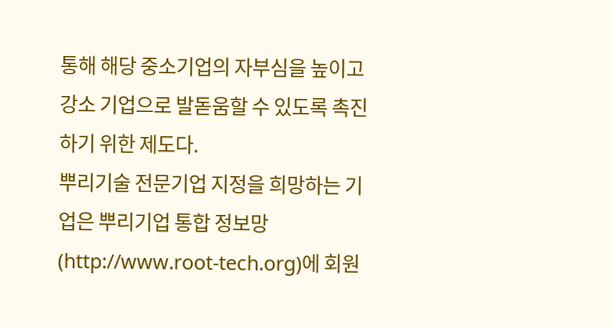통해 해당 중소기업의 자부심을 높이고 강소 기업으로 발돋움할 수 있도록 촉진하기 위한 제도다.
뿌리기술 전문기업 지정을 희망하는 기업은 뿌리기업 통합 정보망(http://www.root-tech.org)에 회원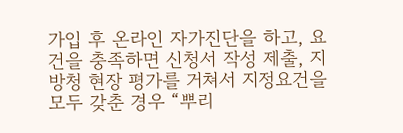가입 후 온라인 자가진단을 하고, 요건을 충족하면 신청서 작성 제출, 지방청 현장 평가를 거쳐서 지정요건을 모두 갖춘 경우 “뿌리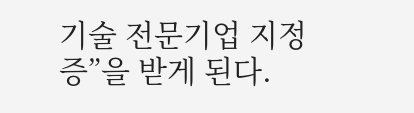기술 전문기업 지정증”을 받게 된다.